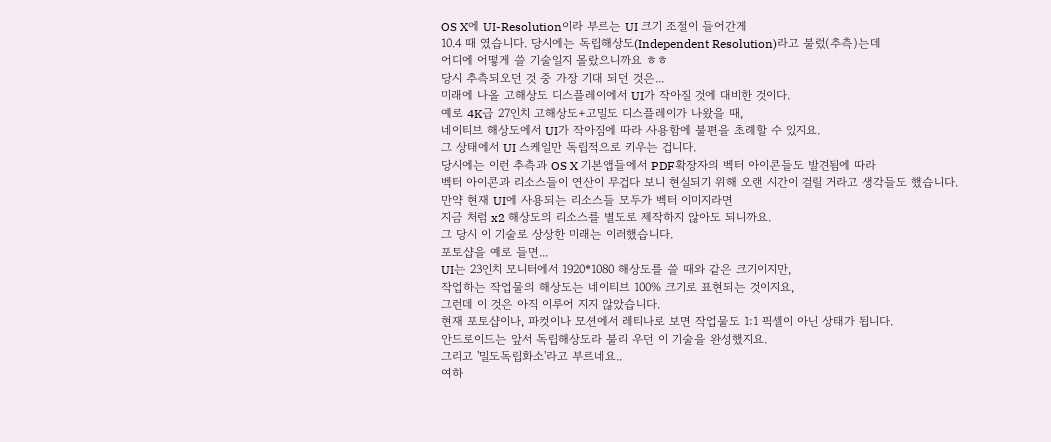OS X에 UI-Resolution이라 부르는 UI 크기 조절이 들어간게
10.4 때 였습니다. 당시에는 독립해상도(Independent Resolution)라고 불렀(추측)는데
어디에 어떻게 쓸 기술일지 몰랐으니까요 ㅎㅎ
당시 추측되오던 것 중 가장 기대 되던 것은...
미래에 나올 고해상도 디스플레이에서 UI가 작아질 것에 대비한 것이다.
예로 4K급 27인치 고해상도+고밀도 디스플레이가 나왔을 때,
네이티브 해상도에서 UI가 작아짐에 따라 사용함에 불편을 초례할 수 있지요.
그 상태에서 UI 스케일만 독립적으로 키우는 겁니다.
당시에는 이런 추측과 OS X 기본앱들에서 PDF확장자의 벡터 아이콘들도 발견됨에 따라
벡터 아이콘과 리소스들이 연산이 무겁다 보니 현실되기 위해 오랜 시간이 걸릴 거라고 생각들도 했습니다.
만약 현재 UI에 사용되는 리소스들 모두가 벡터 이미지라면
지금 처럼 x2 해상도의 리소스를 별도로 제작하지 않아도 되니까요.
그 당시 이 기술로 상상한 미래는 이러했습니다.
포토샵을 예로 들면...
UI는 23인치 모니터에서 1920*1080 해상도를 쓸 때와 같은 크기이지만,
작업하는 작업물의 해상도는 네이티브 100% 크기로 표현되는 것이지요,
그런데 이 것은 아직 이루어 지지 않았습니다.
현재 포토샵이나, 파컷이나 모션에서 레티나로 보면 작업물도 1:1 픽셀이 아닌 상태가 됩니다.
안드로이드는 앞서 독립해상도라 불리 우던 이 기술을 완성했지요.
그리고 '밀도독립화소'라고 부르네요..
여하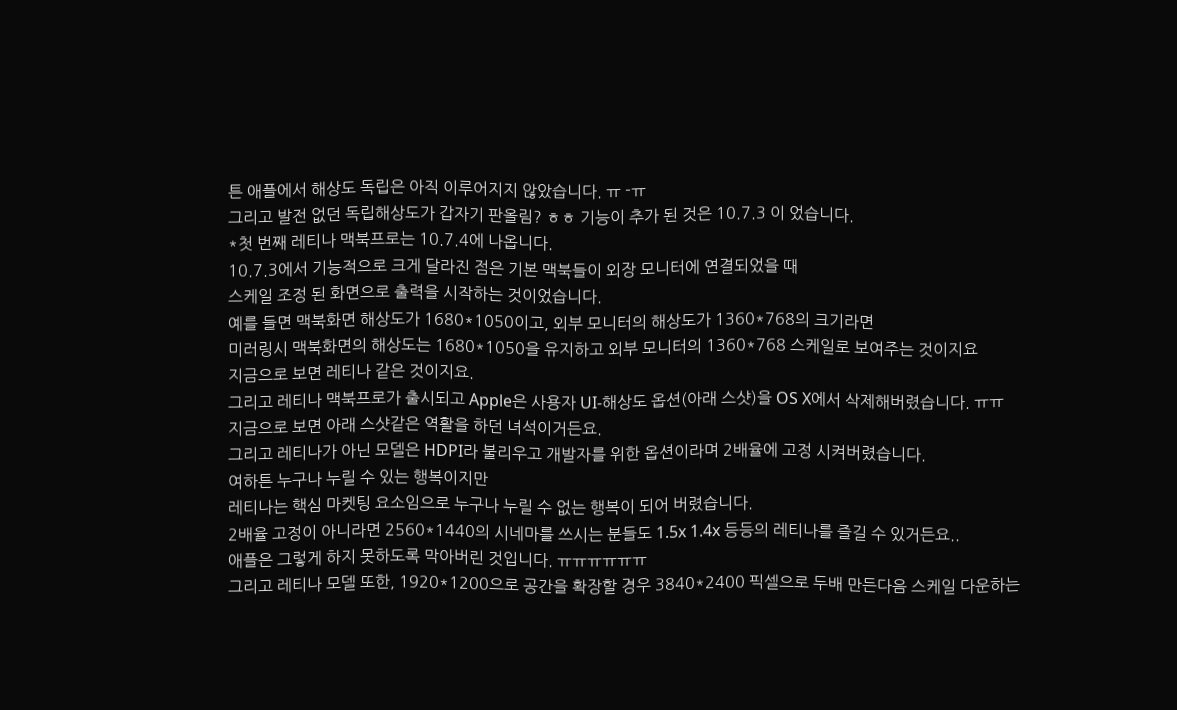튼 애플에서 해상도 독립은 아직 이루어지지 않았습니다. ㅠ -ㅠ
그리고 발전 없던 독립해상도가 갑자기 판올림? ㅎㅎ 기능이 추가 된 것은 10.7.3 이 었습니다.
*첫 번째 레티나 맥북프로는 10.7.4에 나옵니다.
10.7.3에서 기능적으로 크게 달라진 점은 기본 맥북들이 외장 모니터에 연결되었을 때
스케일 조정 된 화면으로 출력을 시작하는 것이었습니다.
예를 들면 맥북화면 해상도가 1680*1050이고, 외부 모니터의 해상도가 1360*768의 크기라면
미러링시 맥북화면의 해상도는 1680*1050을 유지하고 외부 모니터의 1360*768 스케일로 보여주는 것이지요
지금으로 보면 레티나 같은 것이지요.
그리고 레티나 맥북프로가 출시되고 Apple은 사용자 UI-해상도 옵션(아래 스샷)을 OS X에서 삭제해버렸습니다. ㅠㅠ
지금으로 보면 아래 스샷같은 역활을 하던 녀석이거든요.
그리고 레티나가 아닌 모델은 HDPI라 불리우고 개발자를 위한 옵션이라며 2배율에 고정 시켜버렸습니다.
여하튼 누구나 누릴 수 있는 행복이지만
레티나는 핵심 마켓팅 요소임으로 누구나 누릴 수 없는 행복이 되어 버렸습니다.
2배율 고정이 아니라면 2560*1440의 시네마를 쓰시는 분들도 1.5x 1.4x 등등의 레티나를 즐길 수 있거든요..
애플은 그렇게 하지 못하도록 막아버린 것입니다. ㅠㅠㅠㅠㅠㅠ
그리고 레티나 모델 또한, 1920*1200으로 공간을 확장할 경우 3840*2400 픽셀으로 두배 만든다음 스케일 다운하는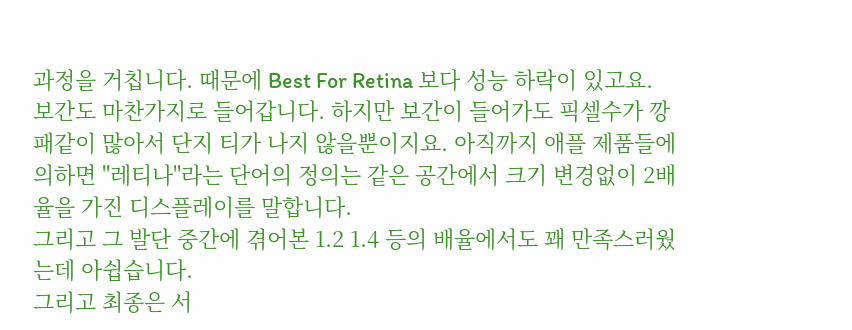과정을 거칩니다. 때문에 Best For Retina 보다 성능 하락이 있고요. 보간도 마찬가지로 들어갑니다. 하지만 보간이 들어가도 픽셀수가 깡패같이 많아서 단지 티가 나지 않을뿐이지요. 아직까지 애플 제품들에 의하면 "레티나"라는 단어의 정의는 같은 공간에서 크기 변경없이 2배율을 가진 디스플레이를 말합니다.
그리고 그 발단 중간에 겪어본 1.2 1.4 등의 배율에서도 꽤 만족스러웠는데 아쉽습니다.
그리고 최종은 서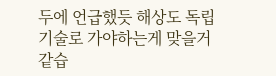두에 언급했듯 해상도 독립기술로 가야하는게 맞을거 같습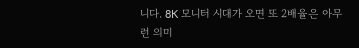니다. 8K 모니터 시대가 오면 또 2배율은 아무런 의미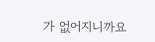가 없어지니까요